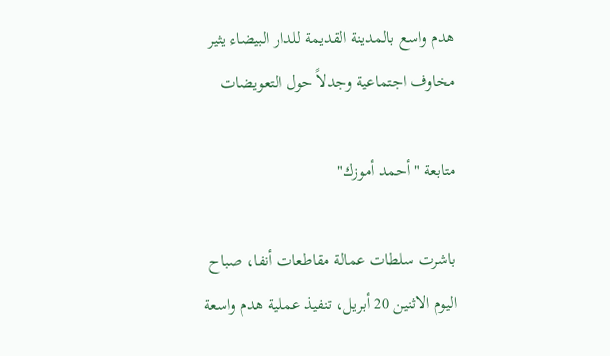هدم واسع بالمدينة القديمة للدار البيضاء يثير مخاوف اجتماعية وجدلاً حول التعويضات

متابعة "أحمد أموزك"

باشرت سلطات عمالة مقاطعات أنفا، صباح اليوم الاثنين 20 أبريل، تنفيذ عملية هدم واسعة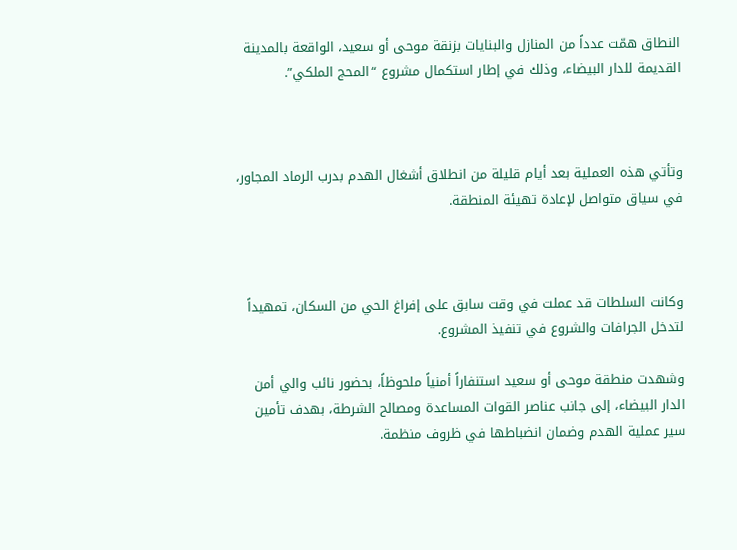النطاق همّت عدداً من المنازل والبنايات بزنقة موحى أو سعيد، الواقعة بالمدينة القديمة للدار البيضاء، وذلك في إطار استكمال مشروع “المحج الملكي”.



وتأتي هذه العملية بعد أيام قليلة من انطلاق أشغال الهدم بدرب الرماد المجاور، في سياق متواصل لإعادة تهيئة المنطقة.



وكانت السلطات قد عملت في وقت سابق على إفراغ الحي من السكان، تمهيداً لتدخل الجرافات والشروع في تنفيذ المشروع.

وشهدت منطقة موحى أو سعيد استنفاراً أمنياً ملحوظاً، بحضور نائب والي أمن الدار البيضاء، إلى جانب عناصر القوات المساعدة ومصالح الشرطة، بهدف تأمين سير عملية الهدم وضمان انضباطها في ظروف منظمة.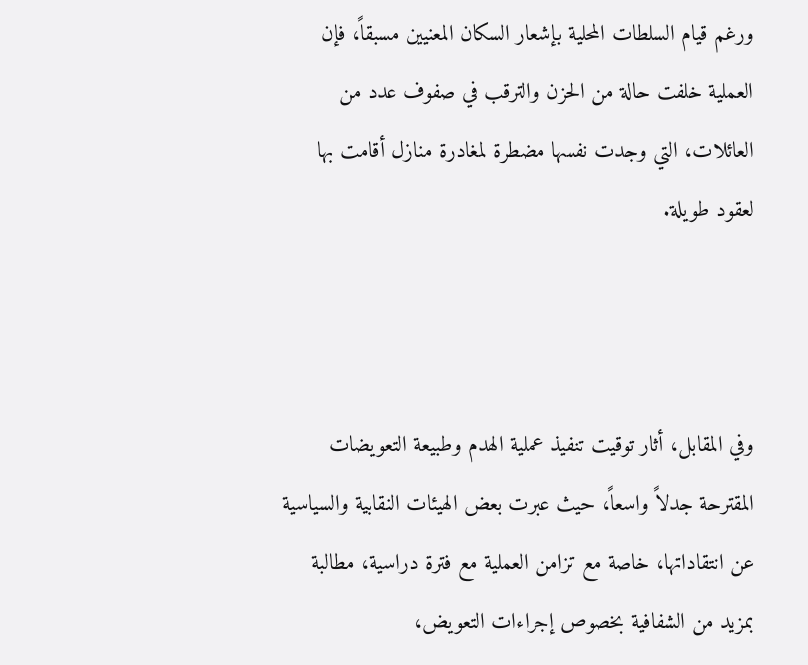ورغم قيام السلطات المحلية بإشعار السكان المعنيين مسبقاً، فإن العملية خلفت حالة من الحزن والترقب في صفوف عدد من العائلات، التي وجدت نفسها مضطرة لمغادرة منازل أقامت بها لعقود طويلة.



وفي المقابل، أثار توقيت تنفيذ عملية الهدم وطبيعة التعويضات المقترحة جدلاً واسعاً، حيث عبرت بعض الهيئات النقابية والسياسية عن انتقاداتها، خاصة مع تزامن العملية مع فترة دراسية، مطالبة بمزيد من الشفافية بخصوص إجراءات التعويض،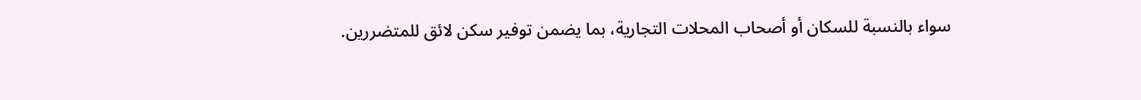سواء بالنسبة للسكان أو أصحاب المحلات التجارية، بما يضمن توفير سكن لائق للمتضررين.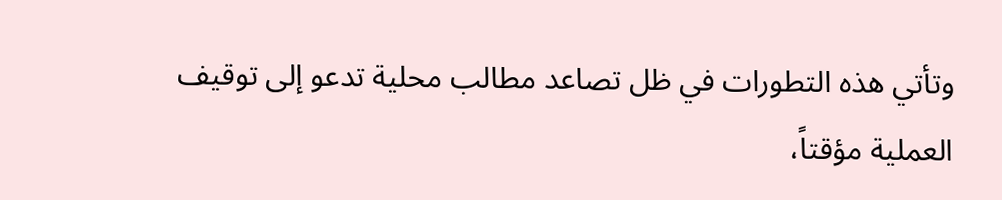وتأتي هذه التطورات في ظل تصاعد مطالب محلية تدعو إلى توقيف العملية مؤقتاً،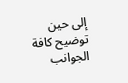إلى حين توضيح كافة الجوانب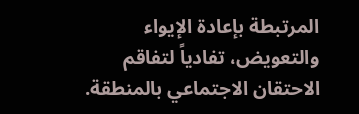المرتبطة بإعادة الإيواء والتعويض، تفادياً لتفاقم الاحتقان الاجتماعي بالمنطقة.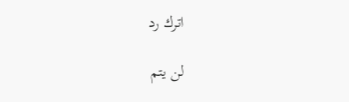اترك رد

لن يتم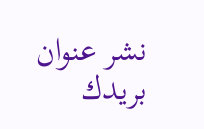نشر عنوان بريدك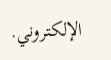الإلكتروني.